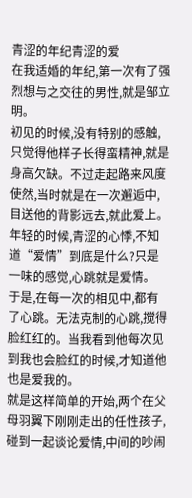青涩的年纪青涩的爱
在我适婚的年纪,第一次有了强烈想与之交往的男性,就是邹立明。
初见的时候,没有特别的感触,只觉得他样子长得蛮精神,就是身高欠缺。不过走起路来风度使然,当时就是在一次邂逅中,目送他的背影远去,就此爱上。
年轻的时候,青涩的心悸,不知道“爱情”到底是什么?只是一味的感觉,心跳就是爱情。
于是,在每一次的相见中,都有了心跳。无法克制的心跳,搅得脸红红的。当我看到他每次见到我也会脸红的时候,才知道他也是爱我的。
就是这样简单的开始,两个在父母羽翼下刚刚走出的任性孩子,碰到一起谈论爱情,中间的吵闹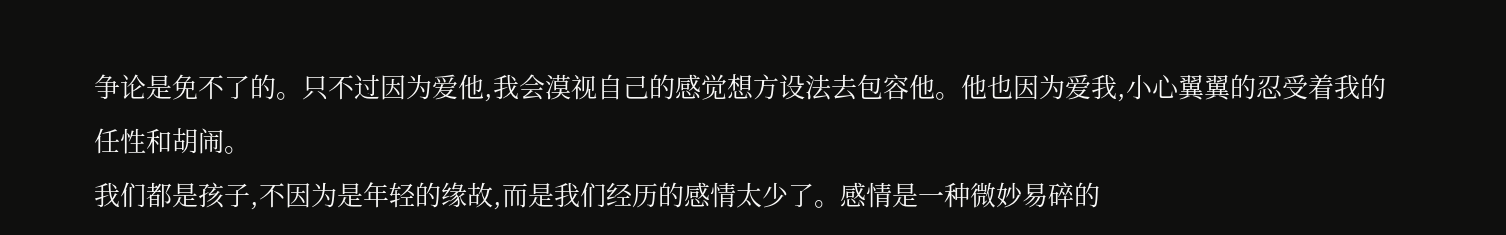争论是免不了的。只不过因为爱他,我会漠视自己的感觉想方设法去包容他。他也因为爱我,小心翼翼的忍受着我的任性和胡闹。
我们都是孩子,不因为是年轻的缘故,而是我们经历的感情太少了。感情是一种微妙易碎的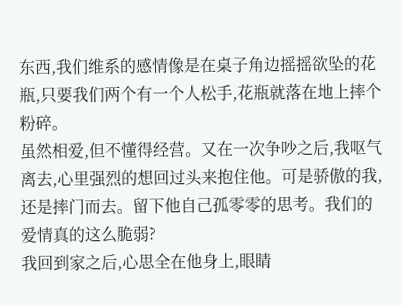东西,我们维系的感情像是在桌子角边摇摇欲坠的花瓶,只要我们两个有一个人松手,花瓶就落在地上摔个粉碎。
虽然相爱,但不懂得经营。又在一次争吵之后,我呕气离去,心里强烈的想回过头来抱住他。可是骄傲的我,还是摔门而去。留下他自己孤零零的思考。我们的爱情真的这么脆弱?
我回到家之后,心思全在他身上,眼睛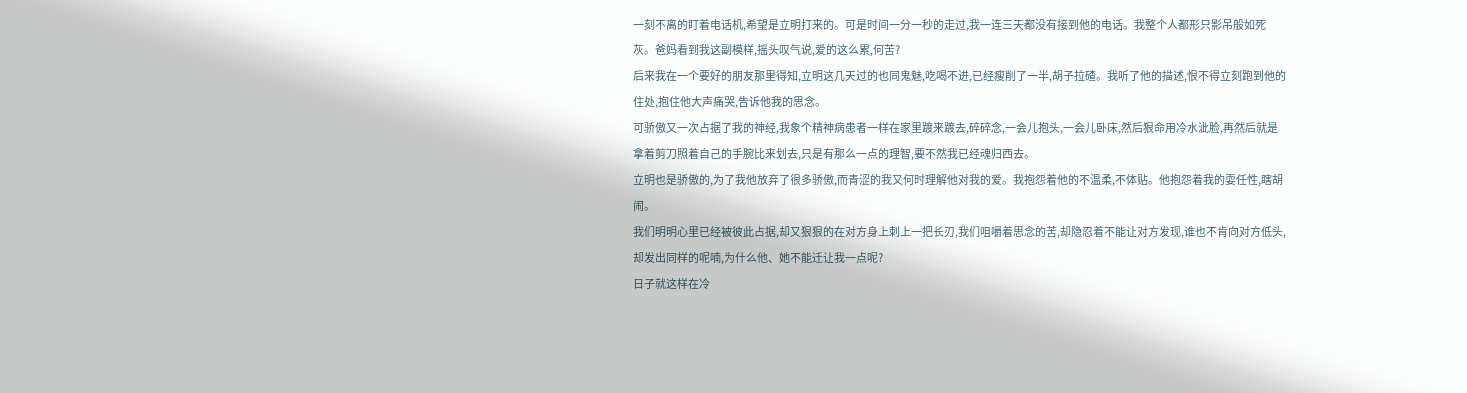一刻不离的盯着电话机,希望是立明打来的。可是时间一分一秒的走过,我一连三天都没有接到他的电话。我整个人都形只影吊般如死灰。爸妈看到我这副模样,摇头叹气说,爱的这么累,何苦?
后来我在一个要好的朋友那里得知,立明这几天过的也同鬼魅,吃喝不进,已经瘦削了一半,胡子拉碴。我听了他的描述,恨不得立刻跑到他的住处,抱住他大声痛哭,告诉他我的思念。
可骄傲又一次占据了我的神经,我象个精神病患者一样在家里踱来踱去,碎碎念,一会儿抱头,一会儿卧床,然后狠命用冷水泚脸,再然后就是拿着剪刀照着自己的手腕比来划去,只是有那么一点的理智,要不然我已经魂归西去。
立明也是骄傲的,为了我他放弃了很多骄傲,而青涩的我又何时理解他对我的爱。我抱怨着他的不温柔,不体贴。他抱怨着我的耍任性,瞎胡闹。
我们明明心里已经被彼此占据,却又狠狠的在对方身上刺上一把长刃,我们咀嚼着思念的苦,却隐忍着不能让对方发现,谁也不肯向对方低头,却发出同样的呢喃,为什么他、她不能迁让我一点呢?
日子就这样在冷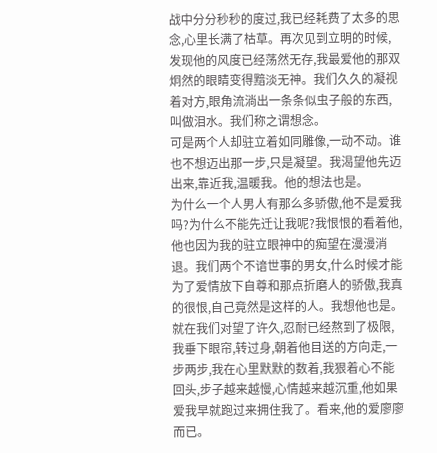战中分分秒秒的度过,我已经耗费了太多的思念,心里长满了枯草。再次见到立明的时候,发现他的风度已经荡然无存,我最爱他的那双炯然的眼睛变得黯淡无神。我们久久的凝视着对方,眼角流淌出一条条似虫子般的东西,叫做泪水。我们称之谓想念。
可是两个人却驻立着如同雕像,一动不动。谁也不想迈出那一步,只是凝望。我渴望他先迈出来,靠近我,温暖我。他的想法也是。
为什么一个人男人有那么多骄傲,他不是爱我吗?为什么不能先迁让我呢?我恨恨的看着他,他也因为我的驻立眼神中的痴望在漫漫消退。我们两个不谙世事的男女,什么时候才能为了爱情放下自尊和那点折磨人的骄傲,我真的很恨,自己竟然是这样的人。我想他也是。
就在我们对望了许久,忍耐已经熬到了极限,我垂下眼帘,转过身,朝着他目送的方向走,一步两步,我在心里默默的数着,我狠着心不能回头,步子越来越慢,心情越来越沉重,他如果爱我早就跑过来拥住我了。看来,他的爱廖廖而已。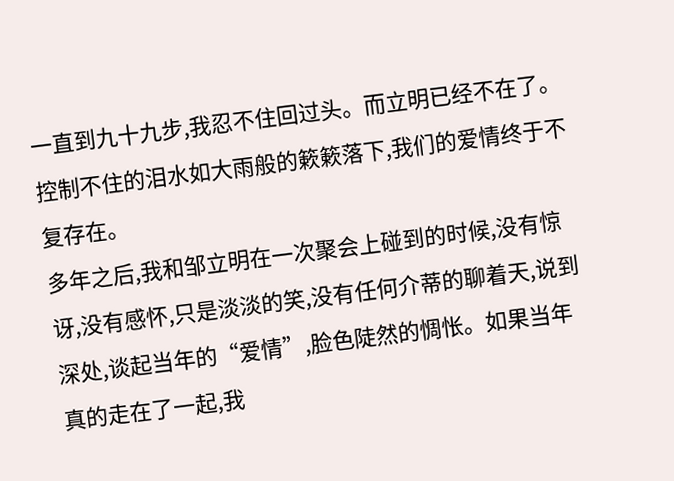一直到九十九步,我忍不住回过头。而立明已经不在了。控制不住的泪水如大雨般的簌簌落下,我们的爱情终于不复存在。
多年之后,我和邹立明在一次聚会上碰到的时候,没有惊讶,没有感怀,只是淡淡的笑,没有任何介蒂的聊着天,说到深处,谈起当年的“爱情”,脸色陡然的惆怅。如果当年真的走在了一起,我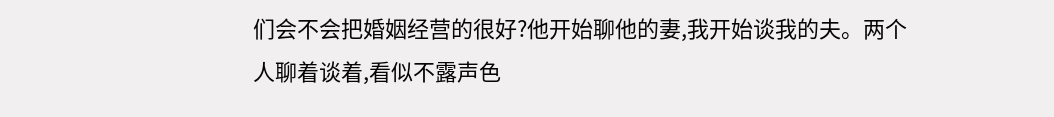们会不会把婚姻经营的很好?他开始聊他的妻,我开始谈我的夫。两个人聊着谈着,看似不露声色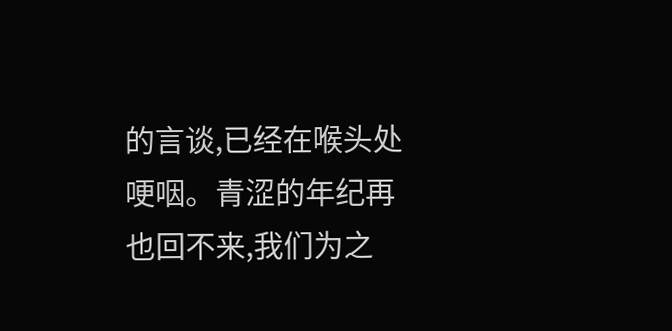的言谈,已经在喉头处哽咽。青涩的年纪再也回不来,我们为之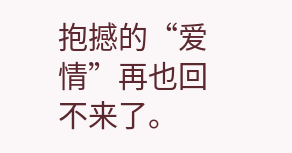抱撼的“爱情”再也回不来了。